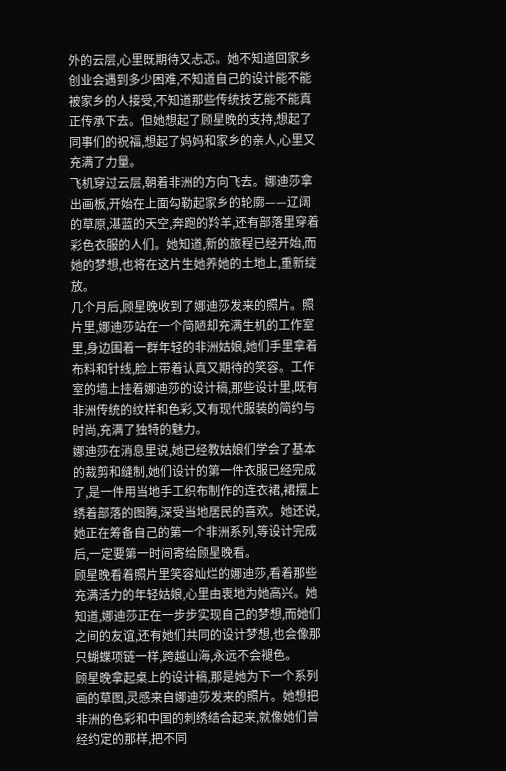外的云层,心里既期待又忐忑。她不知道回家乡创业会遇到多少困难,不知道自己的设计能不能被家乡的人接受,不知道那些传统技艺能不能真正传承下去。但她想起了顾星晚的支持,想起了同事们的祝福,想起了妈妈和家乡的亲人,心里又充满了力量。
飞机穿过云层,朝着非洲的方向飞去。娜迪莎拿出画板,开始在上面勾勒起家乡的轮廓——辽阔的草原,湛蓝的天空,奔跑的羚羊,还有部落里穿着彩色衣服的人们。她知道,新的旅程已经开始,而她的梦想,也将在这片生她养她的土地上,重新绽放。
几个月后,顾星晚收到了娜迪莎发来的照片。照片里,娜迪莎站在一个简陋却充满生机的工作室里,身边围着一群年轻的非洲姑娘,她们手里拿着布料和针线,脸上带着认真又期待的笑容。工作室的墙上挂着娜迪莎的设计稿,那些设计里,既有非洲传统的纹样和色彩,又有现代服装的简约与时尚,充满了独特的魅力。
娜迪莎在消息里说,她已经教姑娘们学会了基本的裁剪和缝制,她们设计的第一件衣服已经完成了,是一件用当地手工织布制作的连衣裙,裙摆上绣着部落的图腾,深受当地居民的喜欢。她还说,她正在筹备自己的第一个非洲系列,等设计完成后,一定要第一时间寄给顾星晚看。
顾星晚看着照片里笑容灿烂的娜迪莎,看着那些充满活力的年轻姑娘,心里由衷地为她高兴。她知道,娜迪莎正在一步步实现自己的梦想,而她们之间的友谊,还有她们共同的设计梦想,也会像那只蝴蝶项链一样,跨越山海,永远不会褪色。
顾星晚拿起桌上的设计稿,那是她为下一个系列画的草图,灵感来自娜迪莎发来的照片。她想把非洲的色彩和中国的刺绣结合起来,就像她们曾经约定的那样,把不同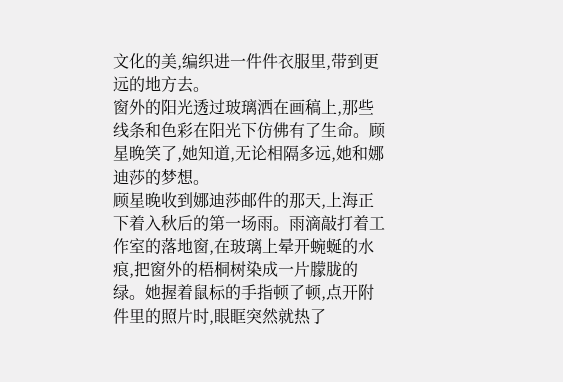文化的美,编织进一件件衣服里,带到更远的地方去。
窗外的阳光透过玻璃洒在画稿上,那些线条和色彩在阳光下仿佛有了生命。顾星晚笑了,她知道,无论相隔多远,她和娜迪莎的梦想。
顾星晚收到娜迪莎邮件的那天,上海正下着入秋后的第一场雨。雨滴敲打着工作室的落地窗,在玻璃上晕开蜿蜒的水痕,把窗外的梧桐树染成一片朦胧的绿。她握着鼠标的手指顿了顿,点开附件里的照片时,眼眶突然就热了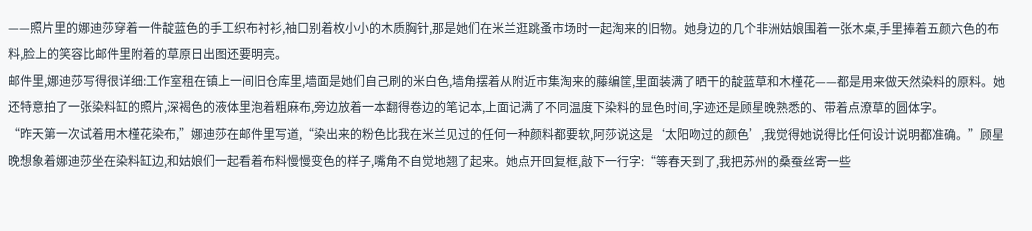——照片里的娜迪莎穿着一件靛蓝色的手工织布衬衫,袖口别着枚小小的木质胸针,那是她们在米兰逛跳蚤市场时一起淘来的旧物。她身边的几个非洲姑娘围着一张木桌,手里捧着五颜六色的布料,脸上的笑容比邮件里附着的草原日出图还要明亮。
邮件里,娜迪莎写得很详细:工作室租在镇上一间旧仓库里,墙面是她们自己刷的米白色,墙角摆着从附近市集淘来的藤编筐,里面装满了晒干的靛蓝草和木槿花——都是用来做天然染料的原料。她还特意拍了一张染料缸的照片,深褐色的液体里泡着粗麻布,旁边放着一本翻得卷边的笔记本,上面记满了不同温度下染料的显色时间,字迹还是顾星晚熟悉的、带着点潦草的圆体字。
“昨天第一次试着用木槿花染布,”娜迪莎在邮件里写道,“染出来的粉色比我在米兰见过的任何一种颜料都要软,阿莎说这是‘太阳吻过的颜色’,我觉得她说得比任何设计说明都准确。”顾星晚想象着娜迪莎坐在染料缸边,和姑娘们一起看着布料慢慢变色的样子,嘴角不自觉地翘了起来。她点开回复框,敲下一行字:“等春天到了,我把苏州的桑蚕丝寄一些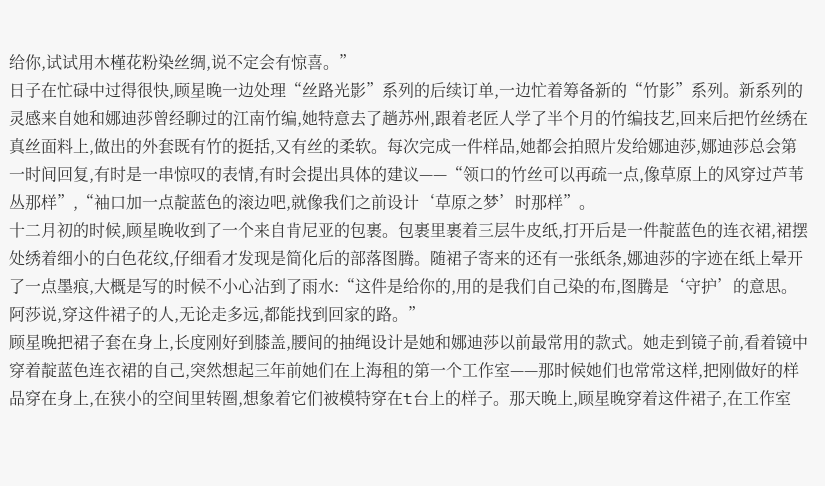给你,试试用木槿花粉染丝绸,说不定会有惊喜。”
日子在忙碌中过得很快,顾星晚一边处理“丝路光影”系列的后续订单,一边忙着筹备新的“竹影”系列。新系列的灵感来自她和娜迪莎曾经聊过的江南竹编,她特意去了趟苏州,跟着老匠人学了半个月的竹编技艺,回来后把竹丝绣在真丝面料上,做出的外套既有竹的挺括,又有丝的柔软。每次完成一件样品,她都会拍照片发给娜迪莎,娜迪莎总会第一时间回复,有时是一串惊叹的表情,有时会提出具体的建议——“领口的竹丝可以再疏一点,像草原上的风穿过芦苇丛那样”,“袖口加一点靛蓝色的滚边吧,就像我们之前设计‘草原之梦’时那样”。
十二月初的时候,顾星晚收到了一个来自肯尼亚的包裹。包裹里裹着三层牛皮纸,打开后是一件靛蓝色的连衣裙,裙摆处绣着细小的白色花纹,仔细看才发现是简化后的部落图腾。随裙子寄来的还有一张纸条,娜迪莎的字迹在纸上晕开了一点墨痕,大概是写的时候不小心沾到了雨水:“这件是给你的,用的是我们自己染的布,图腾是‘守护’的意思。阿莎说,穿这件裙子的人,无论走多远,都能找到回家的路。”
顾星晚把裙子套在身上,长度刚好到膝盖,腰间的抽绳设计是她和娜迪莎以前最常用的款式。她走到镜子前,看着镜中穿着靛蓝色连衣裙的自己,突然想起三年前她们在上海租的第一个工作室——那时候她们也常常这样,把刚做好的样品穿在身上,在狭小的空间里转圈,想象着它们被模特穿在t台上的样子。那天晚上,顾星晚穿着这件裙子,在工作室